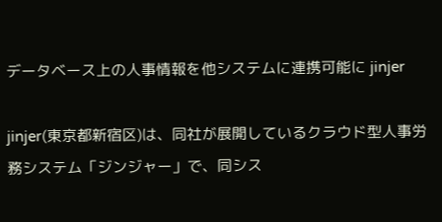データベース上の人事情報を他システムに連携可能に jinjer

jinjer(東京都新宿区)は、同社が展開しているクラウド型人事労務システム「ジンジャー」で、同シス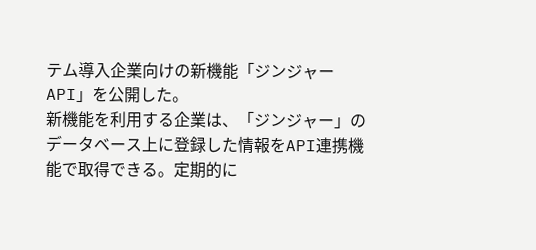テム導入企業向けの新機能「ジンジャーAPI」を公開した。
新機能を利用する企業は、「ジンジャー」のデータベース上に登録した情報をAPI連携機能で取得できる。定期的に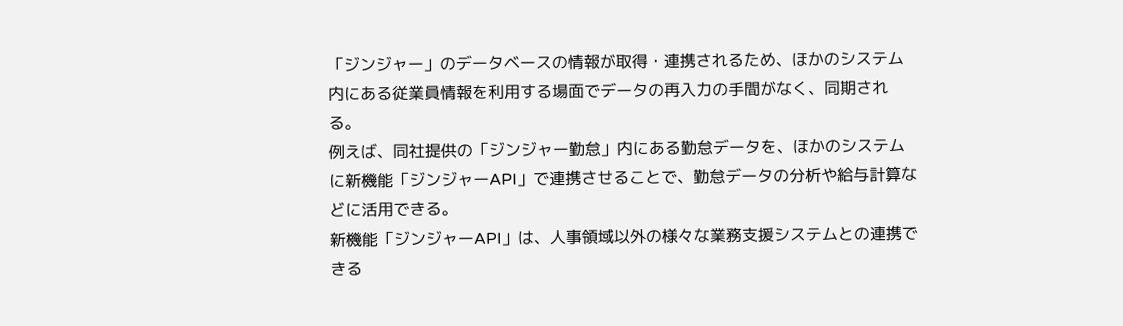「ジンジャー」のデータベースの情報が取得・連携されるため、ほかのシステム内にある従業員情報を利用する場面でデータの再入力の手間がなく、同期される。
例えば、同社提供の「ジンジャー勤怠」内にある勤怠データを、ほかのシステムに新機能「ジンジャーAPI」で連携させることで、勤怠データの分析や給与計算などに活用できる。
新機能「ジンジャーAPI」は、人事領域以外の様々な業務支援システムとの連携できる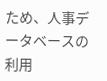ため、人事データベースの利用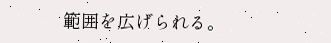範囲を広げられる。